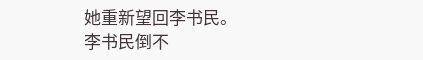她重新望回李书民。
李书民倒不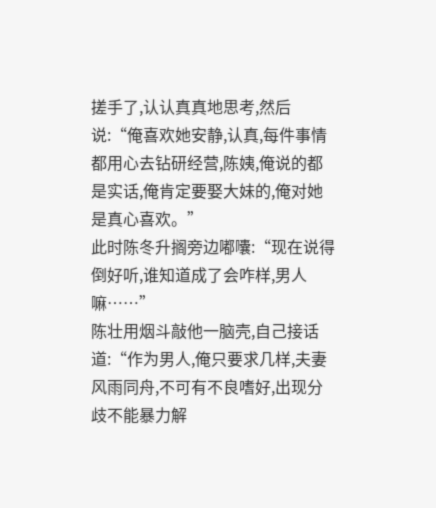搓手了,认认真真地思考,然后说:“俺喜欢她安静,认真,每件事情都用心去钻研经营,陈姨,俺说的都是实话,俺肯定要娶大妹的,俺对她是真心喜欢。”
此时陈冬升搁旁边嘟囔:“现在说得倒好听,谁知道成了会咋样,男人嘛……”
陈壮用烟斗敲他一脑壳,自己接话道:“作为男人,俺只要求几样,夫妻风雨同舟,不可有不良嗜好,出现分歧不能暴力解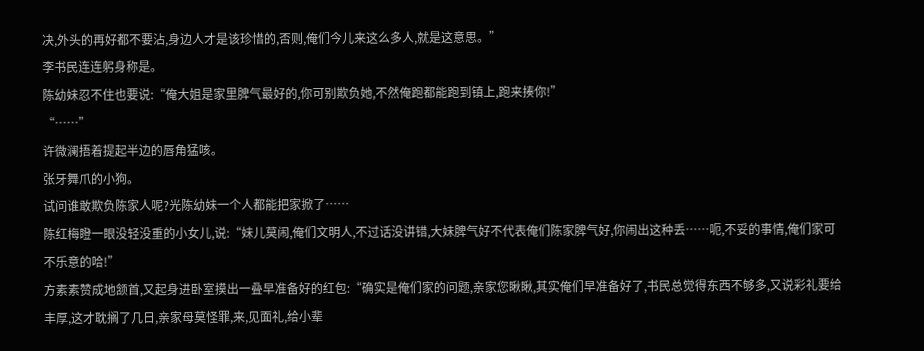决,外头的再好都不要沾,身边人才是该珍惜的,否则,俺们今儿来这么多人,就是这意思。”
李书民连连躬身称是。
陈幼妹忍不住也要说:“俺大姐是家里脾气最好的,你可别欺负她,不然俺跑都能跑到镇上,跑来揍你!”
“……”
许微澜捂着提起半边的唇角猛咳。
张牙舞爪的小狗。
试问谁敢欺负陈家人呢?光陈幼妹一个人都能把家掀了……
陈红梅瞪一眼没轻没重的小女儿,说:“妹儿莫闹,俺们文明人,不过话没讲错,大妹脾气好不代表俺们陈家脾气好,你闹出这种丢……呃,不妥的事情,俺们家可不乐意的哈!”
方素素赞成地颔首,又起身进卧室摸出一叠早准备好的红包:“确实是俺们家的问题,亲家您瞅瞅,其实俺们早准备好了,书民总觉得东西不够多,又说彩礼要给丰厚,这才耽搁了几日,亲家母莫怪罪,来,见面礼,给小辈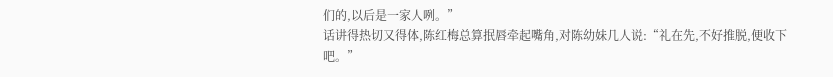们的,以后是一家人咧。”
话讲得热切又得体,陈红梅总算抿唇牵起嘴角,对陈幼妹几人说:“礼在先,不好推脱,便收下吧。”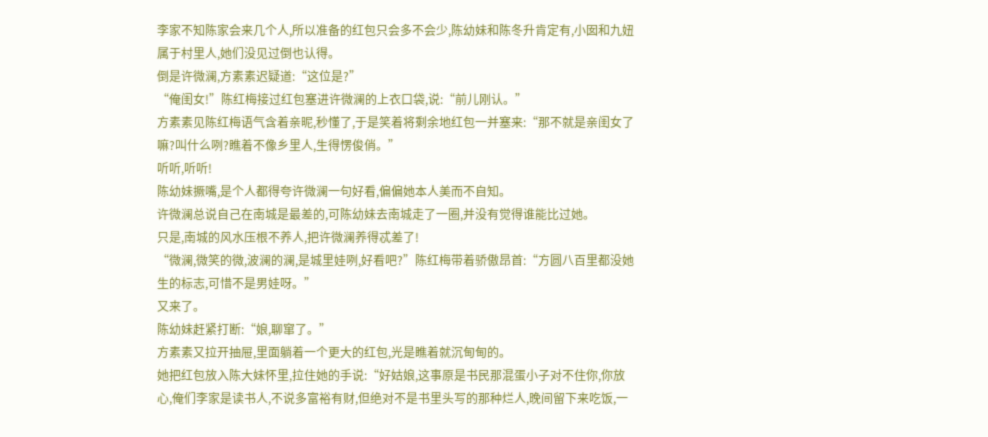李家不知陈家会来几个人,所以准备的红包只会多不会少,陈幼妹和陈冬升肯定有,小囡和九妞属于村里人,她们没见过倒也认得。
倒是许微澜,方素素迟疑道:“这位是?”
“俺闺女!”陈红梅接过红包塞进许微澜的上衣口袋,说:“前儿刚认。”
方素素见陈红梅语气含着亲昵,秒懂了,于是笑着将剩余地红包一并塞来:“那不就是亲闺女了嘛?叫什么咧?瞧着不像乡里人,生得愣俊俏。”
听听,听听!
陈幼妹撅嘴,是个人都得夸许微澜一句好看,偏偏她本人美而不自知。
许微澜总说自己在南城是最差的,可陈幼妹去南城走了一圈,并没有觉得谁能比过她。
只是,南城的风水压根不养人,把许微澜养得忒差了!
“微澜,微笑的微,波澜的澜,是城里娃咧,好看吧?”陈红梅带着骄傲昂首:“方圆八百里都没她生的标志,可惜不是男娃呀。”
又来了。
陈幼妹赶紧打断:“娘,聊窜了。”
方素素又拉开抽屉,里面躺着一个更大的红包,光是瞧着就沉甸甸的。
她把红包放入陈大妹怀里,拉住她的手说:“好姑娘,这事原是书民那混蛋小子对不住你,你放心,俺们李家是读书人,不说多富裕有财,但绝对不是书里头写的那种烂人,晚间留下来吃饭,一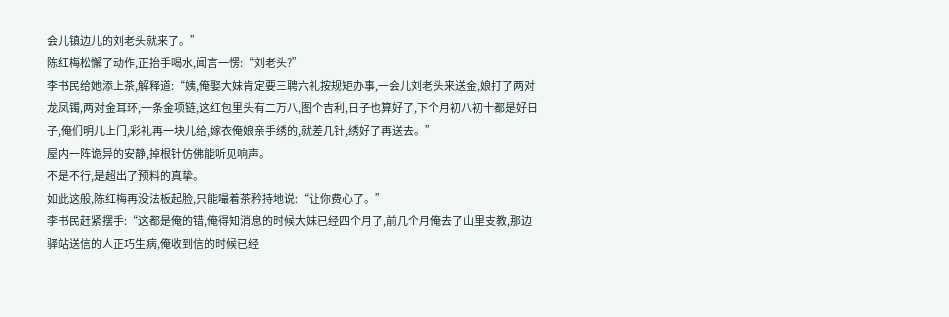会儿镇边儿的刘老头就来了。”
陈红梅松懈了动作,正抬手喝水,闻言一愣:“刘老头?”
李书民给她添上茶,解释道:“姨,俺娶大妹肯定要三聘六礼按规矩办事,一会儿刘老头来送金,娘打了两对龙凤镯,两对金耳环,一条金项链,这红包里头有二万八,图个吉利,日子也算好了,下个月初八初十都是好日子,俺们明儿上门,彩礼再一块儿给,嫁衣俺娘亲手绣的,就差几针,绣好了再送去。”
屋内一阵诡异的安静,掉根针仿佛能听见响声。
不是不行,是超出了预料的真挚。
如此这般,陈红梅再没法板起脸,只能嘬着茶矜持地说:“让你费心了。”
李书民赶紧摆手:“这都是俺的错,俺得知消息的时候大妹已经四个月了,前几个月俺去了山里支教,那边驿站送信的人正巧生病,俺收到信的时候已经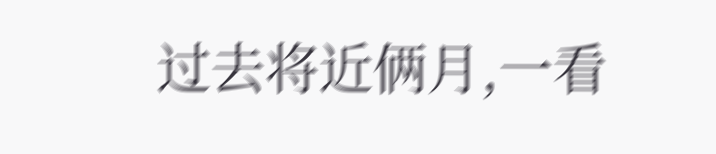过去将近俩月,一看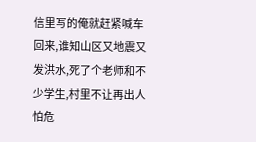信里写的俺就赶紧喊车回来,谁知山区又地震又发洪水,死了个老师和不少学生,村里不让再出人怕危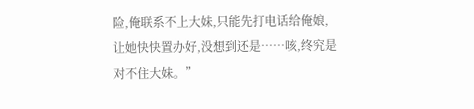险,俺联系不上大妹,只能先打电话给俺娘,让她快快置办好,没想到还是……咳,终究是对不住大妹。”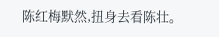陈红梅默然,扭身去看陈壮。